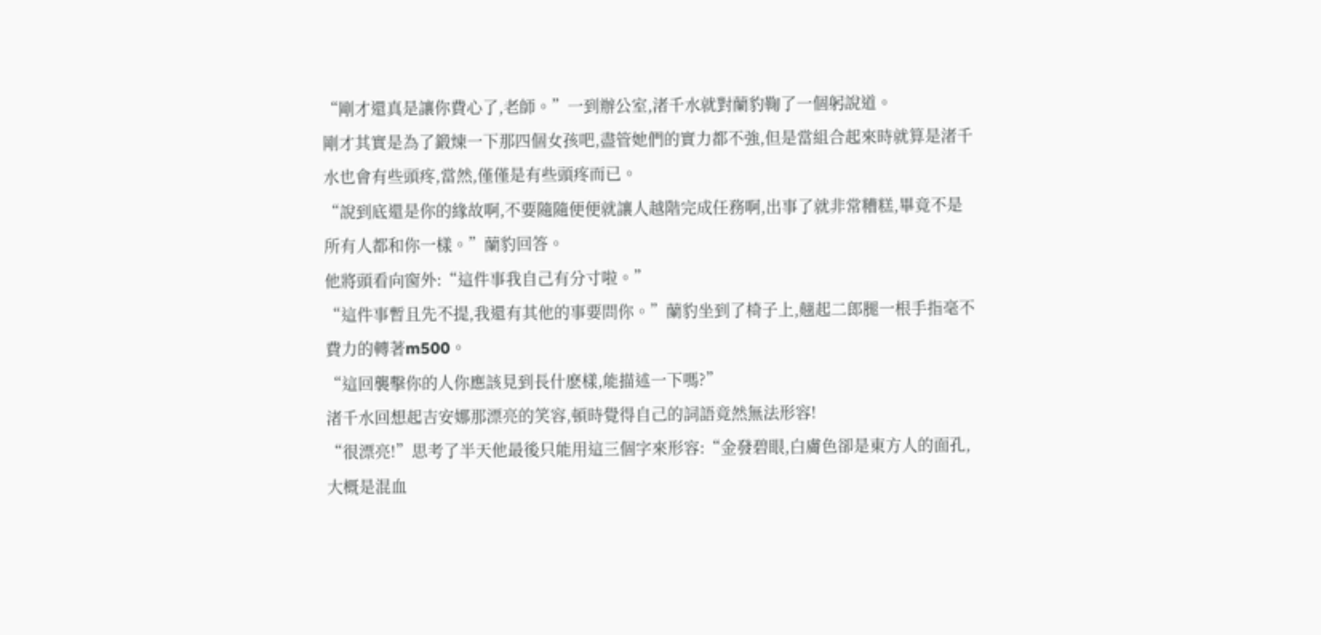“剛才還真是讓你費心了,老師。”一到辦公室,渚千水就對蘭豹鞠了一個躬說道。
剛才其實是為了鍛煉一下那四個女孩吧,盡管她們的實力都不強,但是當組合起來時就算是渚千水也會有些頭疼,當然,僅僅是有些頭疼而已。
“說到底還是你的緣故啊,不要隨隨便便就讓人越階完成任務啊,出事了就非常糟糕,畢竟不是所有人都和你一樣。”蘭豹回答。
他將頭看向窗外:“這件事我自己有分寸啦。”
“這件事暫且先不提,我還有其他的事要問你。”蘭豹坐到了椅子上,翹起二郎腿一根手指毫不費力的轉著m500。
“這回襲擊你的人你應該見到長什麽樣,能描述一下嗎?”
渚千水回想起吉安娜那漂亮的笑容,頓時覺得自己的詞語竟然無法形容!
“很漂亮!”思考了半天他最後只能用這三個字來形容:“金發碧眼,白膚色卻是東方人的面孔,大概是混血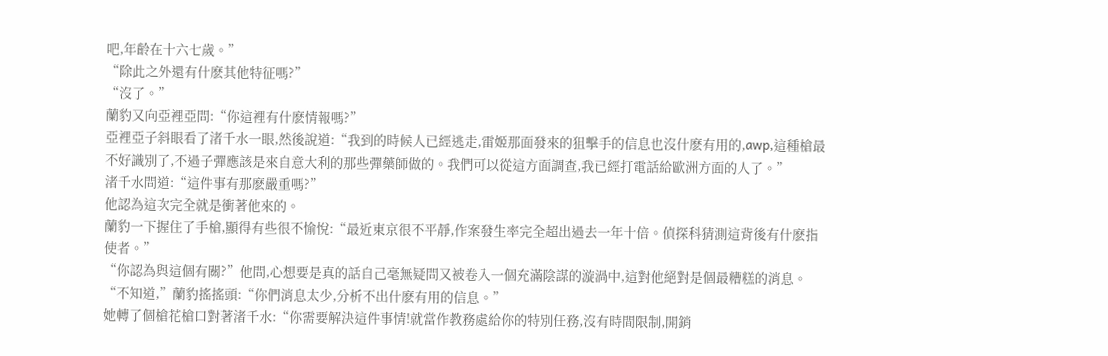吧,年齡在十六七歲。”
“除此之外還有什麽其他特征嗎?”
“沒了。”
蘭豹又向亞裡亞問:“你這裡有什麽情報嗎?”
亞裡亞子斜眼看了渚千水一眼,然後說道:“我到的時候人已經逃走,雷姬那面發來的狙擊手的信息也沒什麽有用的,awp,這種槍最不好識別了,不過子彈應該是來自意大利的那些彈藥師做的。我們可以從這方面調查,我已經打電話給歐洲方面的人了。”
渚千水問道:“這件事有那麽嚴重嗎?”
他認為這次完全就是衝著他來的。
蘭豹一下握住了手槍,顯得有些很不愉悅:“最近東京很不平靜,作案發生率完全超出過去一年十倍。偵探科猜測這背後有什麽指使者。”
“你認為與這個有關?”他問,心想要是真的話自己毫無疑問又被卷入一個充滿陰謀的漩渦中,這對他絕對是個最糟糕的消息。
“不知道,”蘭豹搖搖頭:“你們消息太少,分析不出什麽有用的信息。”
她轉了個槍花槍口對著渚千水:“你需要解決這件事情!就當作教務處給你的特別任務,沒有時間限制,開銷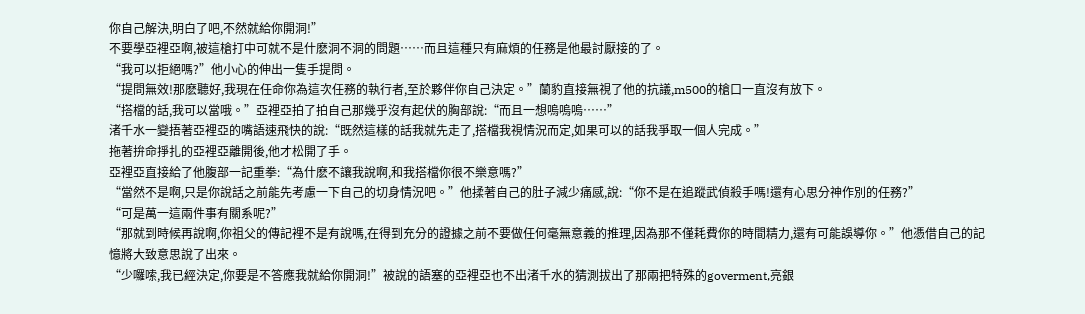你自己解決,明白了吧,不然就給你開洞!”
不要學亞裡亞啊,被這槍打中可就不是什麽洞不洞的問題……而且這種只有麻煩的任務是他最討厭接的了。
“我可以拒絕嗎?”他小心的伸出一隻手提問。
“提問無效!那麽聽好,我現在任命你為這次任務的執行者,至於夥伴你自己決定。”蘭豹直接無視了他的抗議,m500的槍口一直沒有放下。
“搭檔的話,我可以當哦。”亞裡亞拍了拍自己那幾乎沒有起伏的胸部說:“而且一想嗚嗚嗚……”
渚千水一變捂著亞裡亞的嘴語速飛快的說:“既然這樣的話我就先走了,搭檔我視情況而定,如果可以的話我爭取一個人完成。”
拖著拚命掙扎的亞裡亞離開後,他才松開了手。
亞裡亞直接給了他腹部一記重拳:“為什麽不讓我說啊,和我搭檔你很不樂意嗎?”
“當然不是啊,只是你說話之前能先考慮一下自己的切身情況吧。”他揉著自己的肚子減少痛感,說:“你不是在追蹤武偵殺手嗎!還有心思分神作別的任務?”
“可是萬一這兩件事有關系呢?”
“那就到時候再說啊,你祖父的傳記裡不是有說嗎,在得到充分的證據之前不要做任何毫無意義的推理,因為那不僅耗費你的時間精力,還有可能誤導你。”他憑借自己的記憶將大致意思說了出來。
“少囉嗦,我已經決定,你要是不答應我就給你開洞!”被說的語塞的亞裡亞也不出渚千水的猜測拔出了那兩把特殊的goverment,亮銀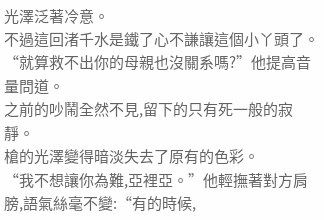光澤泛著冷意。
不過這回渚千水是鐵了心不謙讓這個小丫頭了。
“就算救不出你的母親也沒關系嗎?”他提高音量問道。
之前的吵鬧全然不見,留下的只有死一般的寂靜。
槍的光澤變得暗淡失去了原有的色彩。
“我不想讓你為難,亞裡亞。”他輕撫著對方肩膀,語氣絲毫不變:“有的時候,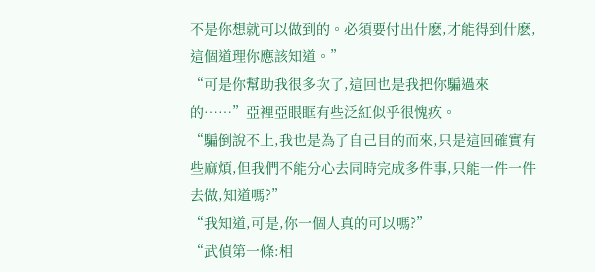不是你想就可以做到的。必須要付出什麽,才能得到什麽,這個道理你應該知道。”
“可是你幫助我很多次了,這回也是我把你騙過來的……”亞裡亞眼眶有些泛紅似乎很愧疚。
“騙倒說不上,我也是為了自己目的而來,只是這回確實有些麻煩,但我們不能分心去同時完成多件事,只能一件一件去做,知道嗎?”
“我知道,可是,你一個人真的可以嗎?”
“武偵第一條:相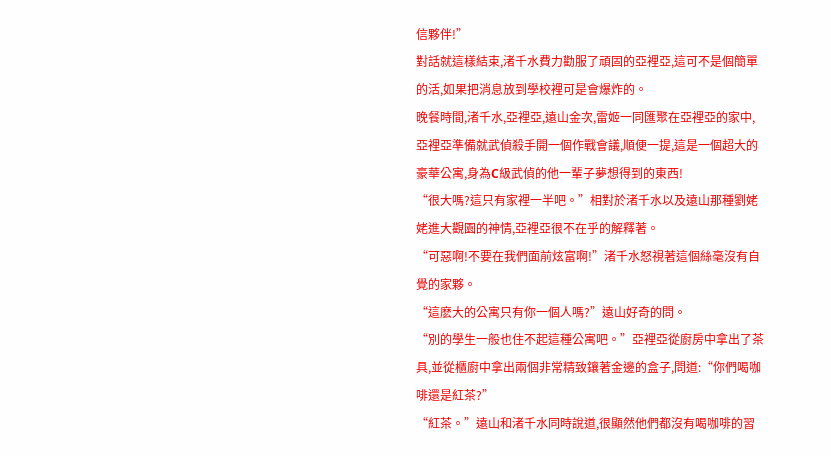信夥伴!”
對話就這樣結束,渚千水費力勸服了頑固的亞裡亞,這可不是個簡單的活,如果把消息放到學校裡可是會爆炸的。
晚餐時間,渚千水,亞裡亞,遠山金次,雷姬一同匯聚在亞裡亞的家中,亞裡亞準備就武偵殺手開一個作戰會議,順便一提,這是一個超大的豪華公寓,身為C級武偵的他一輩子夢想得到的東西!
“很大嗎?這只有家裡一半吧。”相對於渚千水以及遠山那種劉姥姥進大觀園的神情,亞裡亞很不在乎的解釋著。
“可惡啊!不要在我們面前炫富啊!”渚千水怒視著這個絲毫沒有自覺的家夥。
“這麽大的公寓只有你一個人嗎?”遠山好奇的問。
“別的學生一般也住不起這種公寓吧。”亞裡亞從廚房中拿出了茶具,並從櫃廚中拿出兩個非常精致鑲著金邊的盒子,問道:“你們喝咖啡還是紅茶?”
“紅茶。”遠山和渚千水同時說道,很顯然他們都沒有喝咖啡的習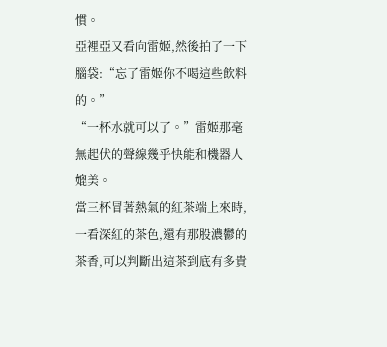慣。
亞裡亞又看向雷姬,然後拍了一下腦袋:“忘了雷姬你不喝這些飲料的。”
“一杯水就可以了。”雷姬那毫無起伏的聲線幾乎快能和機器人媲美。
當三杯冒著熱氣的紅茶端上來時,一看深紅的茶色,還有那股濃鬱的茶香,可以判斷出這茶到底有多貴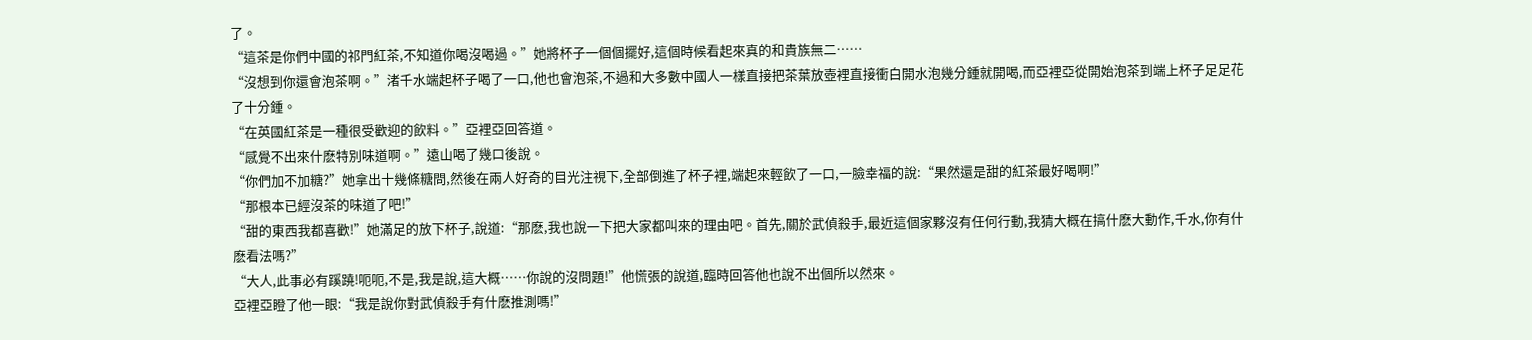了。
“這茶是你們中國的祁門紅茶,不知道你喝沒喝過。”她將杯子一個個擺好,這個時候看起來真的和貴族無二……
“沒想到你還會泡茶啊。”渚千水端起杯子喝了一口,他也會泡茶,不過和大多數中國人一樣直接把茶葉放壺裡直接衝白開水泡幾分鍾就開喝,而亞裡亞從開始泡茶到端上杯子足足花了十分鍾。
“在英國紅茶是一種很受歡迎的飲料。”亞裡亞回答道。
“感覺不出來什麽特別味道啊。”遠山喝了幾口後說。
“你們加不加糖?”她拿出十幾條糖問,然後在兩人好奇的目光注視下,全部倒進了杯子裡,端起來輕飲了一口,一臉幸福的說:“果然還是甜的紅茶最好喝啊!”
“那根本已經沒茶的味道了吧!”
“甜的東西我都喜歡!”她滿足的放下杯子,說道:“那麽,我也說一下把大家都叫來的理由吧。首先,關於武偵殺手,最近這個家夥沒有任何行動,我猜大概在搞什麽大動作,千水,你有什麽看法嗎?”
“大人,此事必有蹊蹺!呃呃,不是,我是說,這大概……你說的沒問題!”他慌張的說道,臨時回答他也說不出個所以然來。
亞裡亞瞪了他一眼:“我是說你對武偵殺手有什麽推測嗎!”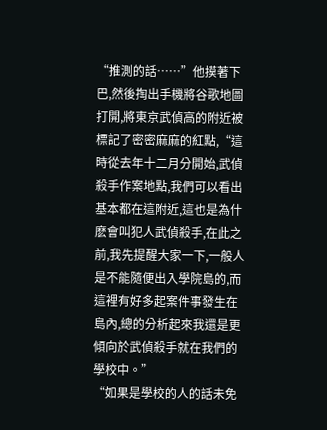“推測的話……”他摸著下巴,然後掏出手機將谷歌地圖打開,將東京武偵高的附近被標記了密密麻麻的紅點,“這時從去年十二月分開始,武偵殺手作案地點,我們可以看出基本都在這附近,這也是為什麽會叫犯人武偵殺手,在此之前,我先提醒大家一下,一般人是不能隨便出入學院島的,而這裡有好多起案件事發生在島內,總的分析起來我還是更傾向於武偵殺手就在我們的學校中。”
“如果是學校的人的話未免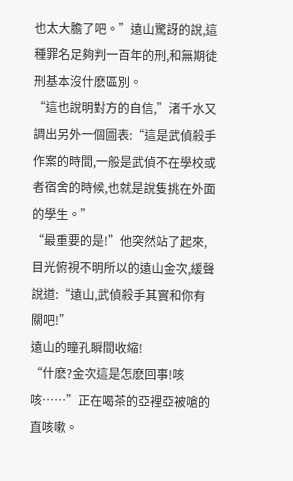也太大膽了吧。”遠山驚訝的說,這種罪名足夠判一百年的刑,和無期徒刑基本沒什麽區別。
“這也說明對方的自信,”渚千水又調出另外一個圖表:“這是武偵殺手作案的時間,一般是武偵不在學校或者宿舍的時候,也就是說隻挑在外面的學生。”
“最重要的是!”他突然站了起來,目光俯視不明所以的遠山金次,緩聲說道:“遠山,武偵殺手其實和你有關吧!”
遠山的瞳孔瞬間收縮!
“什麽?金次這是怎麽回事!咳咳……”正在喝茶的亞裡亞被嗆的直咳嗽。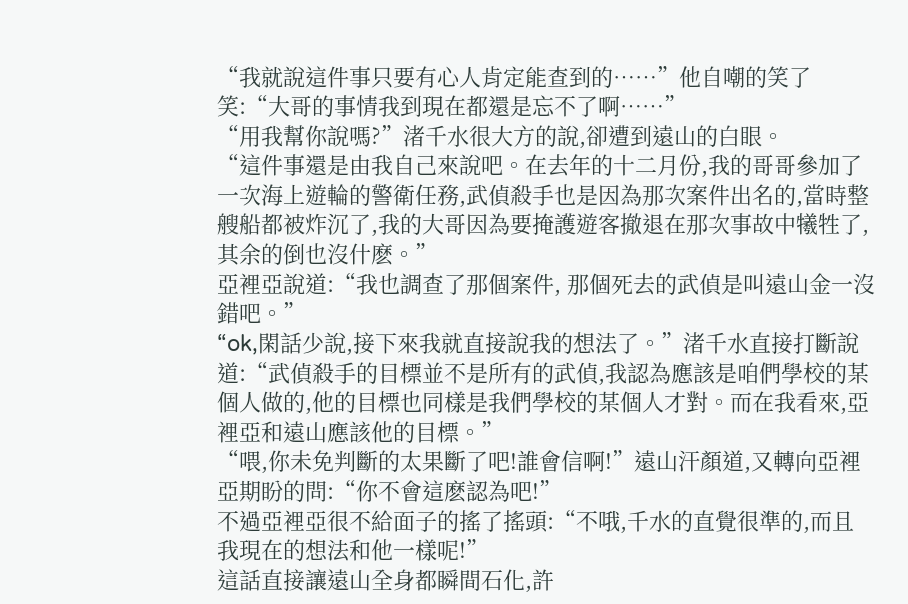“我就說這件事只要有心人肯定能查到的……”他自嘲的笑了笑:“大哥的事情我到現在都還是忘不了啊……”
“用我幫你說嗎?”渚千水很大方的說,卻遭到遠山的白眼。
“這件事還是由我自己來說吧。在去年的十二月份,我的哥哥參加了一次海上遊輪的警衛任務,武偵殺手也是因為那次案件出名的,當時整艘船都被炸沉了,我的大哥因為要掩護遊客撤退在那次事故中犧牲了,其余的倒也沒什麽。”
亞裡亞說道:“我也調查了那個案件, 那個死去的武偵是叫遠山金一沒錯吧。”
“ok,閑話少說,接下來我就直接說我的想法了。”渚千水直接打斷說道:“武偵殺手的目標並不是所有的武偵,我認為應該是咱們學校的某個人做的,他的目標也同樣是我們學校的某個人才對。而在我看來,亞裡亞和遠山應該他的目標。”
“喂,你未免判斷的太果斷了吧!誰會信啊!”遠山汗顏道,又轉向亞裡亞期盼的問:“你不會這麽認為吧!”
不過亞裡亞很不給面子的搖了搖頭:“不哦,千水的直覺很準的,而且我現在的想法和他一樣呢!”
這話直接讓遠山全身都瞬間石化,許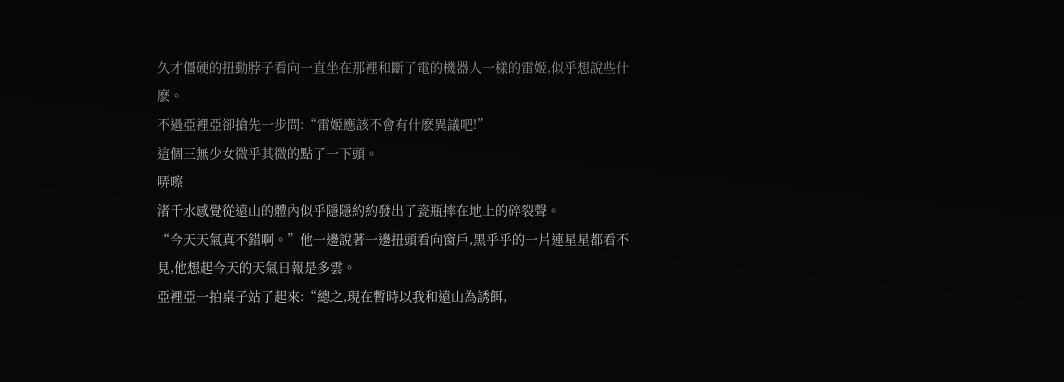久才僵硬的扭動脖子看向一直坐在那裡和斷了電的機器人一樣的雷姬,似乎想說些什麽。
不過亞裡亞卻搶先一步問:“雷姬應該不會有什麽異議吧!”
這個三無少女微乎其微的點了一下頭。
哢嚓
渚千水感覺從遠山的體內似乎隱隱約約發出了瓷瓶摔在地上的碎裂聲。
“今天天氣真不錯啊。”他一邊說著一邊扭頭看向窗戶,黑乎乎的一片連星星都看不見,他想起今天的天氣日報是多雲。
亞裡亞一拍桌子站了起來:“總之,現在暫時以我和遠山為誘餌,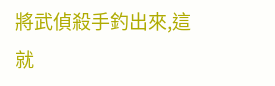將武偵殺手釣出來,這就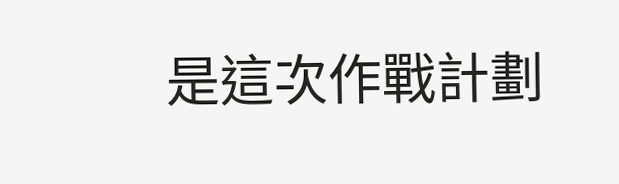是這次作戰計劃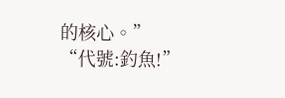的核心。”
“代號:釣魚!”